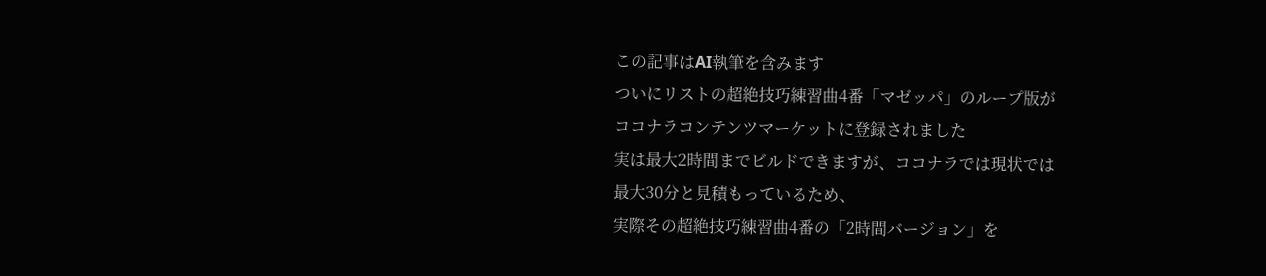この記事はAI執筆を含みます
ついにリストの超絶技巧練習曲4番「マゼッパ」のループ版が
ココナラコンテンツマーケットに登録されました
実は最大2時間までビルドできますが、ココナラでは現状では
最大30分と見積もっているため、
実際その超絶技巧練習曲4番の「2時間バージョン」を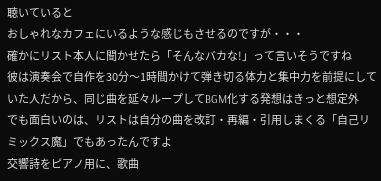聴いていると
おしゃれなカフェにいるような感じもさせるのですが・・・
確かにリスト本人に聞かせたら「そんなバカな!」って言いそうですね
彼は演奏会で自作を30分〜1時間かけて弾き切る体力と集中力を前提にしていた人だから、同じ曲を延々ループしてBGM化する発想はきっと想定外
でも面白いのは、リストは自分の曲を改訂・再編・引用しまくる「自己リミックス魔」でもあったんですよ
交響詩をピアノ用に、歌曲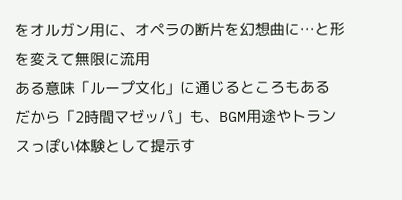をオルガン用に、オペラの断片を幻想曲に…と形を変えて無限に流用
ある意味「ループ文化」に通じるところもある
だから「2時間マゼッパ」も、BGM用途やトランスっぽい体験として提示す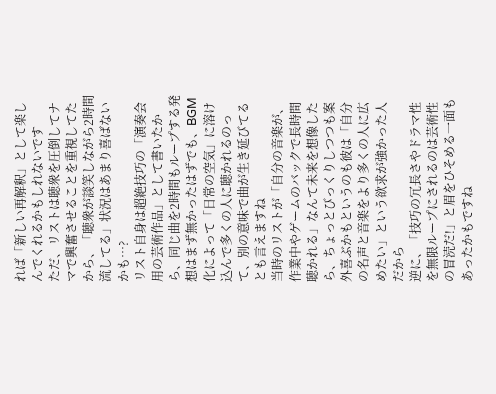れば「新しい再解釈」として楽しんでくれるかもしれないです
ただ、リストは聴衆を圧倒してナマで興奮させることを重視してたから、「聴衆が談笑しながら2時間流してる」状況はあまり喜ばないかも…?
リスト自身は超絶技巧の「演奏会用の芸術作品」として書いたから、同じ曲を2時間もループする発想はまず無かったはずでも、BGM化によって「日常の空気」に溶け込んで多くの人に聴かれるのって、別の意味で曲が生き延びてるとも言えますね
当時のリストが「自分の音楽が、作業中やゲームのバックで長時間聴かれる」なんて未来を想像したら、ちょっとびっくりしつつも案外喜ぶかもというのも彼は「自分の名声と音楽をより多くの人に広めたい」という欲求が強かった人だから
逆に、「技巧の冗長さやドラマ性を無限ループにされるのは芸術性の冒涜だ!」と眉をひそめる一面もあったかもですね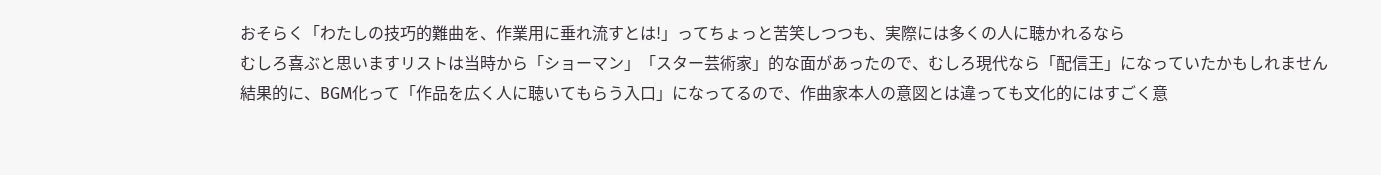おそらく「わたしの技巧的難曲を、作業用に垂れ流すとは!」ってちょっと苦笑しつつも、実際には多くの人に聴かれるなら
むしろ喜ぶと思いますリストは当時から「ショーマン」「スター芸術家」的な面があったので、むしろ現代なら「配信王」になっていたかもしれません
結果的に、BGM化って「作品を広く人に聴いてもらう入口」になってるので、作曲家本人の意図とは違っても文化的にはすごく意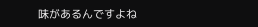味があるんですよね